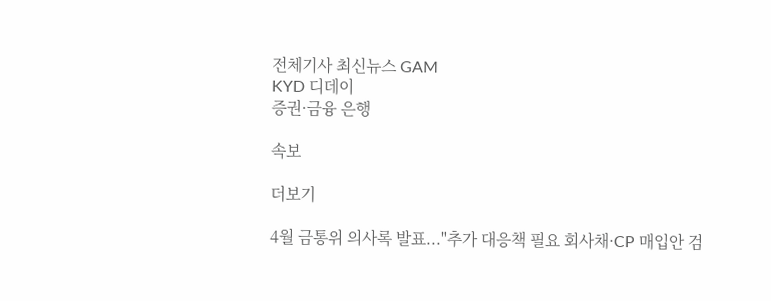전체기사 최신뉴스 GAM
KYD 디데이
증권·금융 은행

속보

더보기

4월 금통위 의사록 발표..."추가 대응책 필요 회사채·CP 매입안 검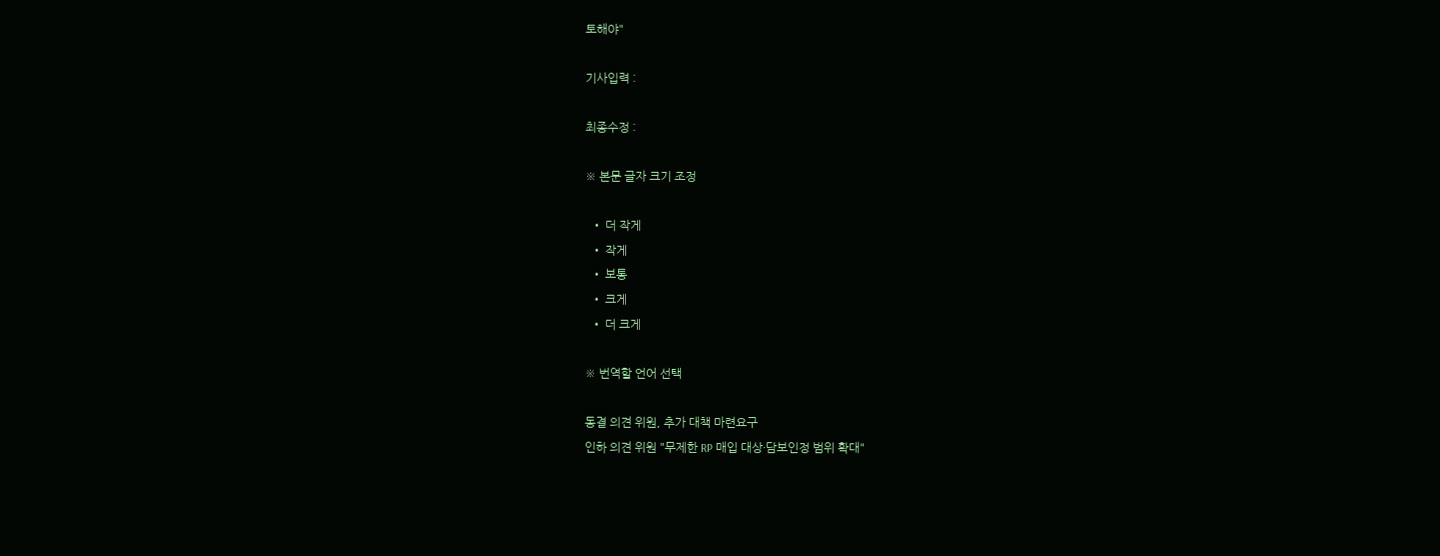토해야"

기사입력 :

최종수정 :

※ 본문 글자 크기 조정

  • 더 작게
  • 작게
  • 보통
  • 크게
  • 더 크게

※ 번역할 언어 선택

동결 의견 위원, 추가 대책 마련요구
인하 의견 위원 "무제한 RP 매입 대상·담보인정 범위 확대"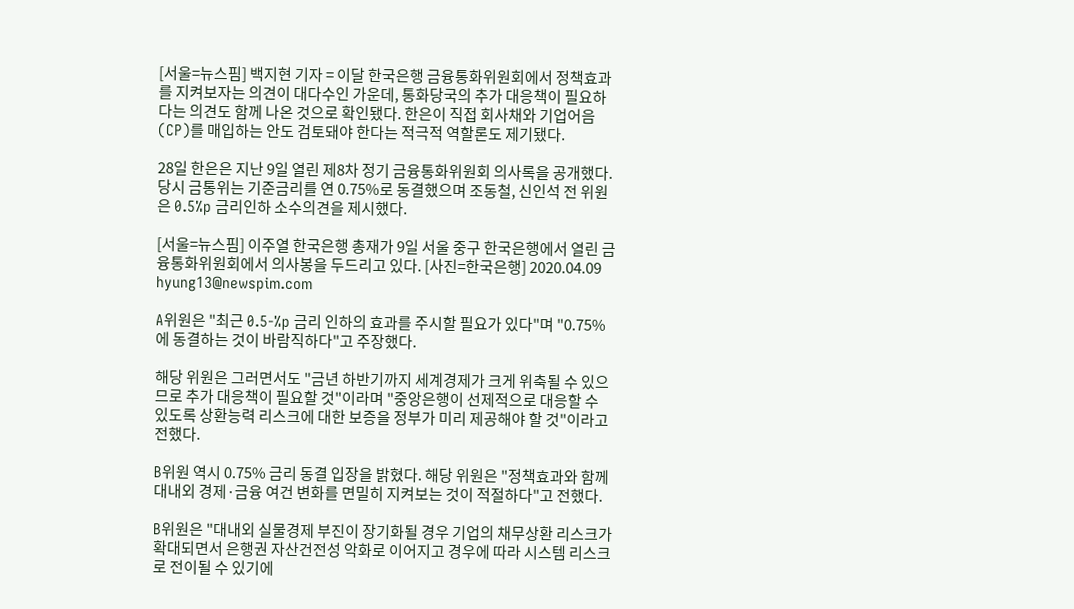[서울=뉴스핌] 백지현 기자 = 이달 한국은행 금융통화위원회에서 정책효과를 지켜보자는 의견이 대다수인 가운데, 통화당국의 추가 대응책이 필요하다는 의견도 함께 나온 것으로 확인됐다. 한은이 직접 회사채와 기업어음(CP)를 매입하는 안도 검토돼야 한다는 적극적 역할론도 제기됐다.

28일 한은은 지난 9일 열린 제8차 정기 금융통화위원회 의사록을 공개했다. 당시 금통위는 기준금리를 연 0.75%로 동결했으며 조동철, 신인석 전 위원은 0.5%p 금리인하 소수의견을 제시했다.

[서울=뉴스핌] 이주열 한국은행 총재가 9일 서울 중구 한국은행에서 열린 금융통화위원회에서 의사봉을 두드리고 있다. [사진=한국은행] 2020.04.09 hyung13@newspim.com

A위원은 "최근 0.5-%p 금리 인하의 효과를 주시할 필요가 있다"며 "0.75%에 동결하는 것이 바람직하다"고 주장했다.

해당 위원은 그러면서도 "금년 하반기까지 세계경제가 크게 위축될 수 있으므로 추가 대응책이 필요할 것"이라며 "중앙은행이 선제적으로 대응할 수 있도록 상환능력 리스크에 대한 보증을 정부가 미리 제공해야 할 것"이라고 전했다.

B위원 역시 0.75% 금리 동결 입장을 밝혔다. 해당 위원은 "정책효과와 함께 대내외 경제·금융 여건 변화를 면밀히 지켜보는 것이 적절하다"고 전했다.

B위원은 "대내외 실물경제 부진이 장기화될 경우 기업의 채무상환 리스크가 확대되면서 은행권 자산건전성 악화로 이어지고 경우에 따라 시스템 리스크로 전이될 수 있기에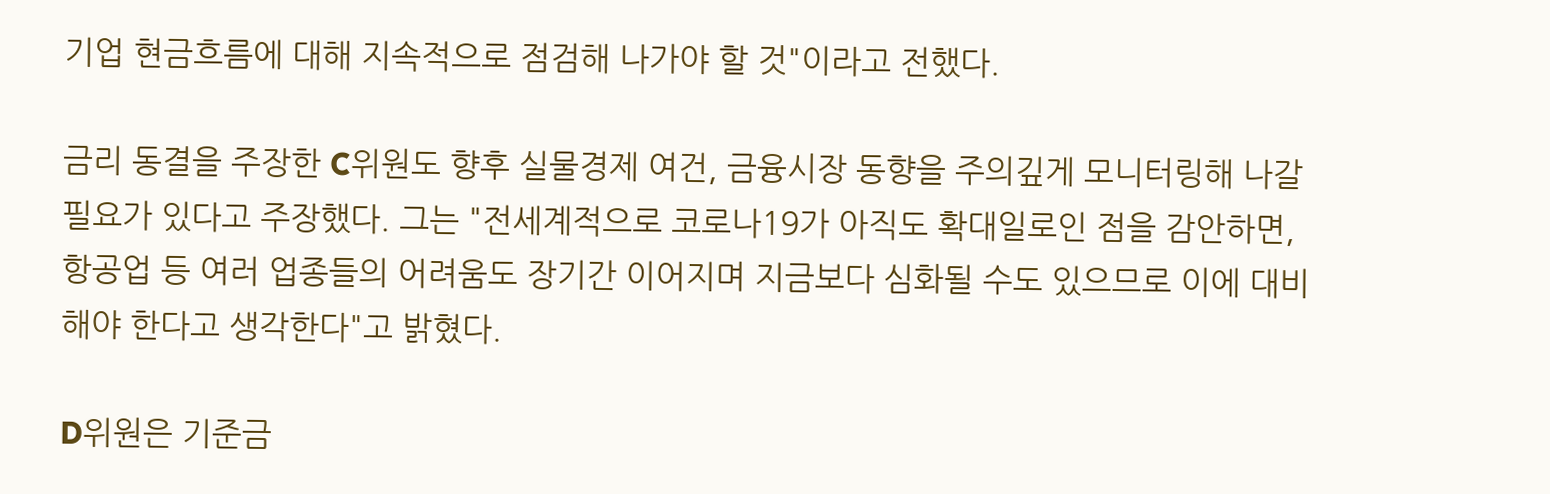기업 현금흐름에 대해 지속적으로 점검해 나가야 할 것"이라고 전했다.

금리 동결을 주장한 C위원도 향후 실물경제 여건, 금융시장 동향을 주의깊게 모니터링해 나갈 필요가 있다고 주장했다. 그는 "전세계적으로 코로나19가 아직도 확대일로인 점을 감안하면, 항공업 등 여러 업종들의 어려움도 장기간 이어지며 지금보다 심화될 수도 있으므로 이에 대비해야 한다고 생각한다"고 밝혔다.

D위원은 기준금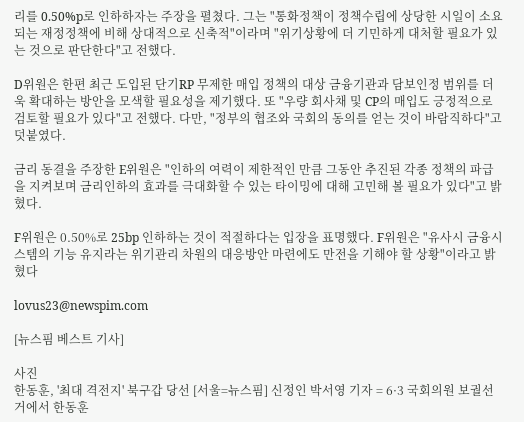리를 0.50%p로 인하하자는 주장을 펼쳤다. 그는 "통화정책이 정책수립에 상당한 시일이 소요되는 재정정책에 비해 상대적으로 신축적"이라며 "위기상황에 더 기민하게 대처할 필요가 있는 것으로 판단한다"고 전했다.

D위원은 한편 최근 도입된 단기RP 무제한 매입 정책의 대상 금융기관과 담보인정 범위를 더욱 확대하는 방안을 모색할 필요성을 제기했다. 또 "우량 회사채 및 CP의 매입도 긍정적으로 검토할 필요가 있다"고 전했다. 다만, "정부의 협조와 국회의 동의를 얻는 것이 바람직하다"고 덧붙였다.

금리 동결을 주장한 E위원은 "인하의 여력이 제한적인 만큼 그동안 추진된 각종 정책의 파급을 지켜보며 금리인하의 효과를 극대화할 수 있는 타이밍에 대해 고민해 볼 필요가 있다"고 밝혔다.

F위원은 0.50%로 25bp 인하하는 것이 적절하다는 입장을 표명했다. F위원은 "유사시 금융시스템의 기능 유지라는 위기관리 차원의 대응방안 마련에도 만전을 기해야 할 상황"이라고 밝혔다

lovus23@newspim.com

[뉴스핌 베스트 기사]

사진
한동훈, '최대 격전지' 북구갑 당선 [서울=뉴스핌] 신정인 박서영 기자 = 6·3 국회의원 보궐선거에서 한동훈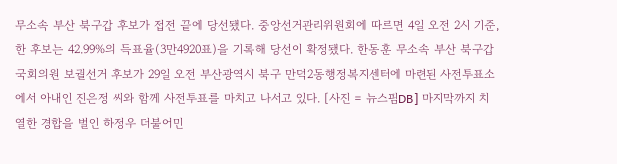무소속 부산 북구갑 후보가 접전 끝에 당선됐다. 중앙선거관리위원회에 따르면 4일 오전 2시 기준, 한 후보는 42.99%의 득표율(3만4920표)을 기록해 당선이 확정됐다. 한동훈 무소속 부산 북구갑 국회의원 보궐선거 후보가 29일 오전 부산광역시 북구 만덕2동행정복지센터에 마련된 사전투표소에서 아내인 진은정 씨와 함께 사전투표를 마치고 나서고 있다. [사진 = 뉴스핌DB] 마지막까지 치열한 경합을 벌인 하정우 더불어민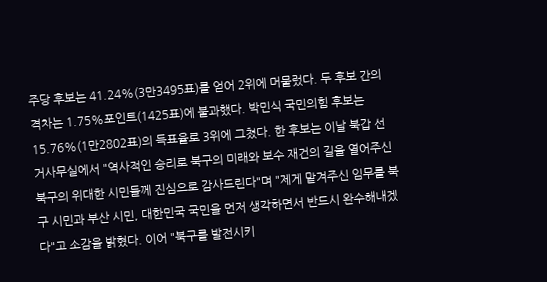주당 후보는 41.24%(3만3495표)를 얻어 2위에 머물렀다. 두 후보 간의 격차는 1.75%포인트(1425표)에 불과했다. 박민식 국민의힘 후보는 15.76%(1만2802표)의 득표율로 3위에 그쳤다. 한 후보는 이날 북갑 선거사무실에서 "역사적인 승리로 북구의 미래와 보수 재건의 길을 열어주신 북구의 위대한 시민들께 진심으로 감사드린다"며 "제게 맡겨주신 임무를 북구 시민과 부산 시민, 대한민국 국민을 먼저 생각하면서 반드시 완수해내겠다"고 소감을 밝혔다. 이어 "북구를 발전시키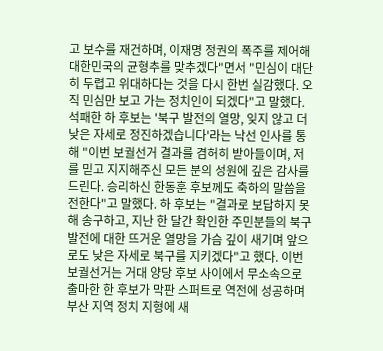고 보수를 재건하며, 이재명 정권의 폭주를 제어해 대한민국의 균형추를 맞추겠다"면서 "민심이 대단히 두렵고 위대하다는 것을 다시 한번 실감했다. 오직 민심만 보고 가는 정치인이 되겠다"고 말했다.  석패한 하 후보는 '북구 발전의 열망, 잊지 않고 더 낮은 자세로 정진하겠습니다'라는 낙선 인사를 통해 "이번 보궐선거 결과를 겸허히 받아들이며, 저를 믿고 지지해주신 모든 분의 성원에 깊은 감사를 드린다. 승리하신 한동훈 후보께도 축하의 말씀을 전한다"고 말했다. 하 후보는 "결과로 보답하지 못해 송구하고, 지난 한 달간 확인한 주민분들의 북구 발전에 대한 뜨거운 열망을 가슴 깊이 새기며 앞으로도 낮은 자세로 북구를 지키겠다"고 했다. 이번 보궐선거는 거대 양당 후보 사이에서 무소속으로 출마한 한 후보가 막판 스퍼트로 역전에 성공하며 부산 지역 정치 지형에 새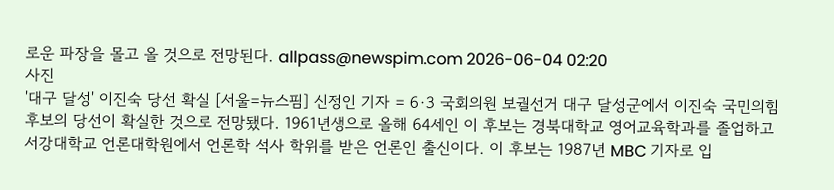로운 파장을 몰고 올 것으로 전망된다. allpass@newspim.com 2026-06-04 02:20
사진
'대구 달성' 이진숙 당선 확실 [서울=뉴스핌] 신정인 기자 = 6·3 국회의원 보궐선거 대구 달성군에서 이진숙 국민의힘 후보의 당선이 확실한 것으로 전망됐다. 1961년생으로 올해 64세인 이 후보는 경북대학교 영어교육학과를 졸업하고 서강대학교 언론대학원에서 언론학 석사 학위를 받은 언론인 출신이다. 이 후보는 1987년 MBC 기자로 입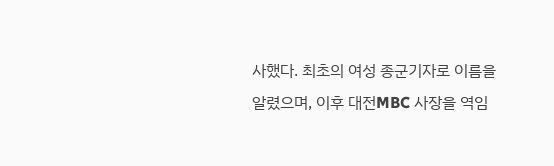사했다. 최초의 여성 종군기자로 이름을 알렸으며, 이후 대전MBC 사장을 역임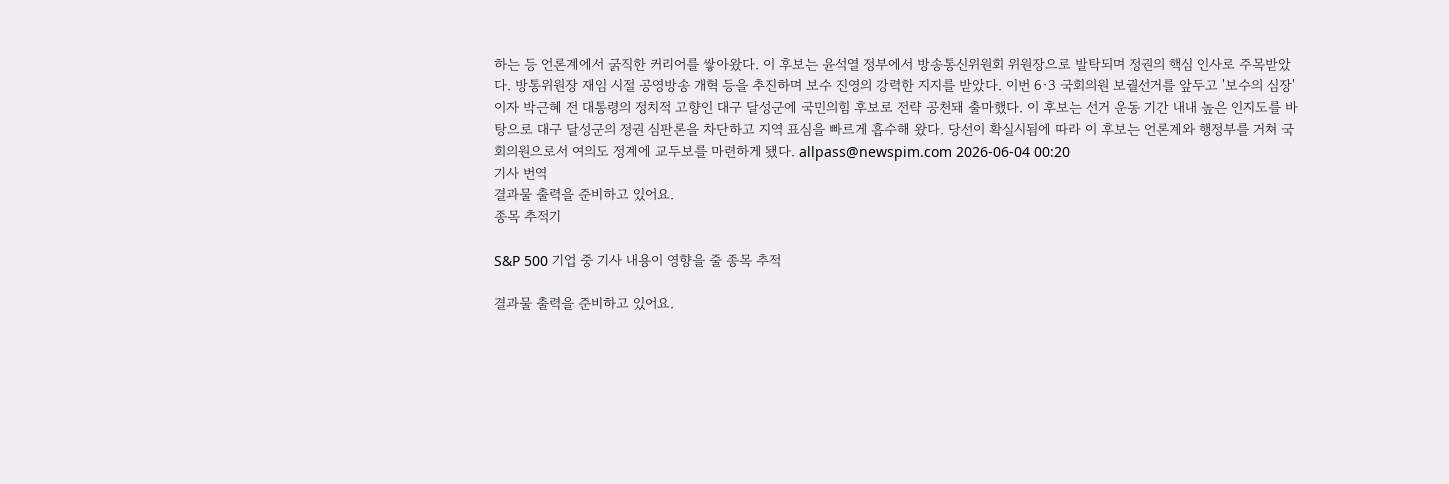하는 등 언론계에서 굵직한 커리어를 쌓아왔다. 이 후보는 윤석열 정부에서 방송통신위원회 위원장으로 발탁되며 정권의 핵심 인사로 주목받았다. 방통위원장 재임 시절 공영방송 개혁 등을 추진하며 보수 진영의 강력한 지지를 받았다. 이번 6·3 국회의원 보궐선거를 앞두고 '보수의 심장'이자 박근혜 전 대통령의 정치적 고향인 대구 달성군에 국민의힘 후보로 전략 공천돼 출마했다. 이 후보는 선거 운동 기간 내내 높은 인지도를 바탕으로 대구 달성군의 정권 심판론을 차단하고 지역 표심을 빠르게 흡수해 왔다. 당선이 확실시됨에 따라 이 후보는 언론계와 행정부를 거쳐 국회의원으로서 여의도 정계에 교두보를 마련하게 됐다. allpass@newspim.com 2026-06-04 00:20
기사 번역
결과물 출력을 준비하고 있어요.
종목 추적기

S&P 500 기업 중 기사 내용이 영향을 줄 종목 추적

결과물 출력을 준비하고 있어요.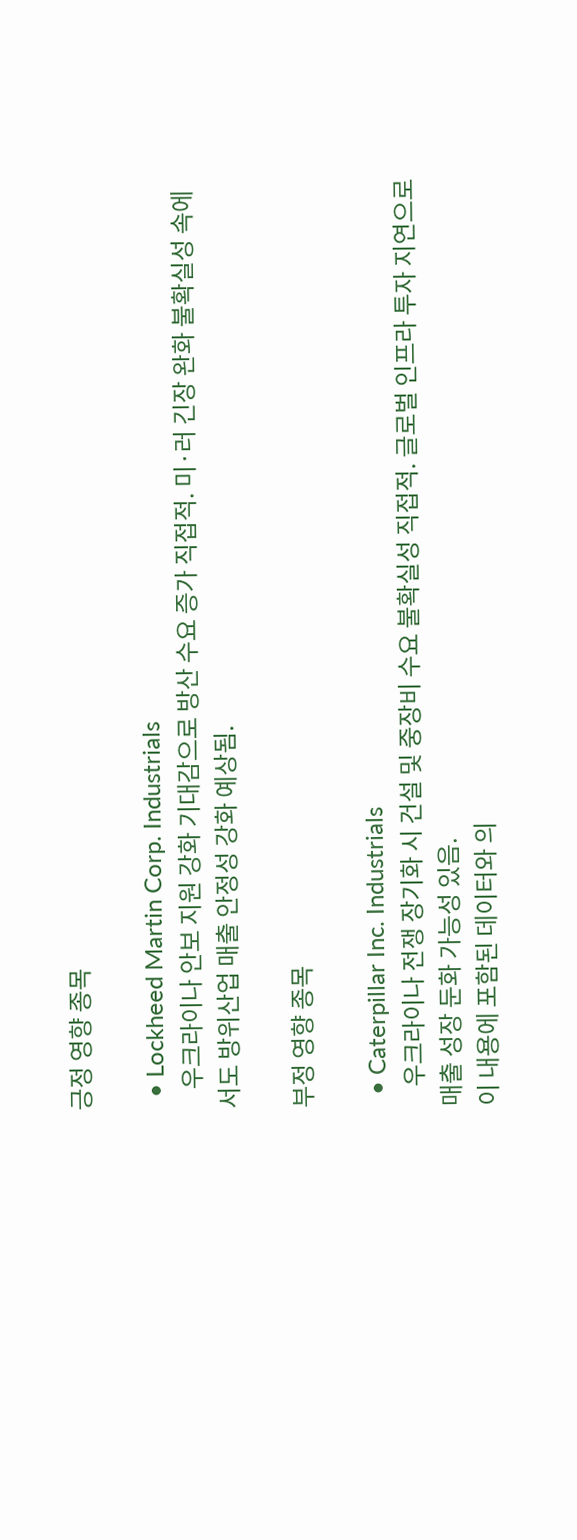긍정 영향 종목

  • Lockheed Martin Corp. Industrials
    우크라이나 안보 지원 강화 기대감으로 방산 수요 증가 직접적. 미·러 긴장 완화 불확실성 속에서도 방위산업 매출 안정성 강화 예상됨.

부정 영향 종목

  • Caterpillar Inc. Industrials
    우크라이나 전쟁 장기화 시 건설 및 중장비 수요 불확실성 직접적. 글로벌 인프라 투자 지연으로 매출 성장 둔화 가능성 있음.
이 내용에 포함된 데이터와 의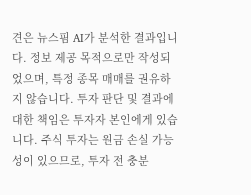견은 뉴스핌 AI가 분석한 결과입니다. 정보 제공 목적으로만 작성되었으며, 특정 종목 매매를 권유하지 않습니다. 투자 판단 및 결과에 대한 책임은 투자자 본인에게 있습니다. 주식 투자는 원금 손실 가능성이 있으므로, 투자 전 충분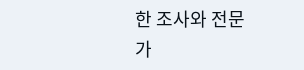한 조사와 전문가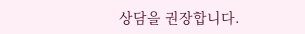상담을 권장합니다.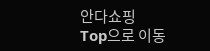안다쇼핑
Top으로 이동